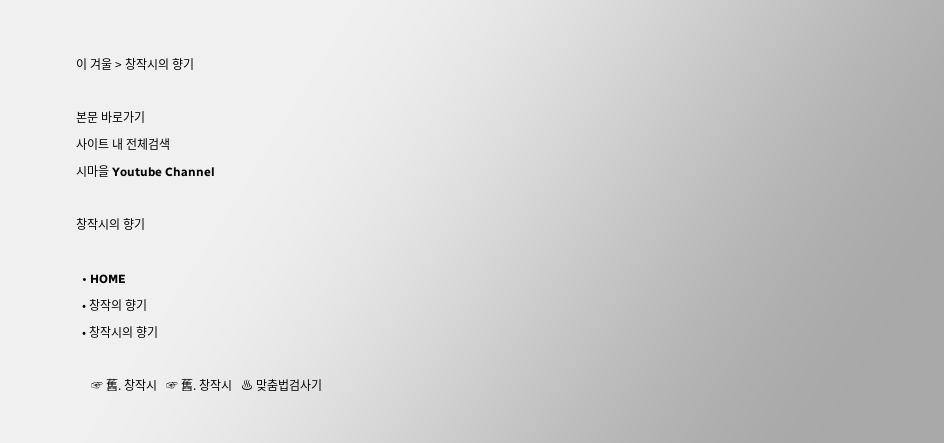이 겨울 > 창작시의 향기

본문 바로가기
사이트 내 전체검색
시마을 Youtube Channel

창작시의 향기

  • HOME
  • 창작의 향기
  • 창작시의 향기

     ☞ 舊. 창작시   ☞ 舊. 창작시   ♨ 맞춤법검사기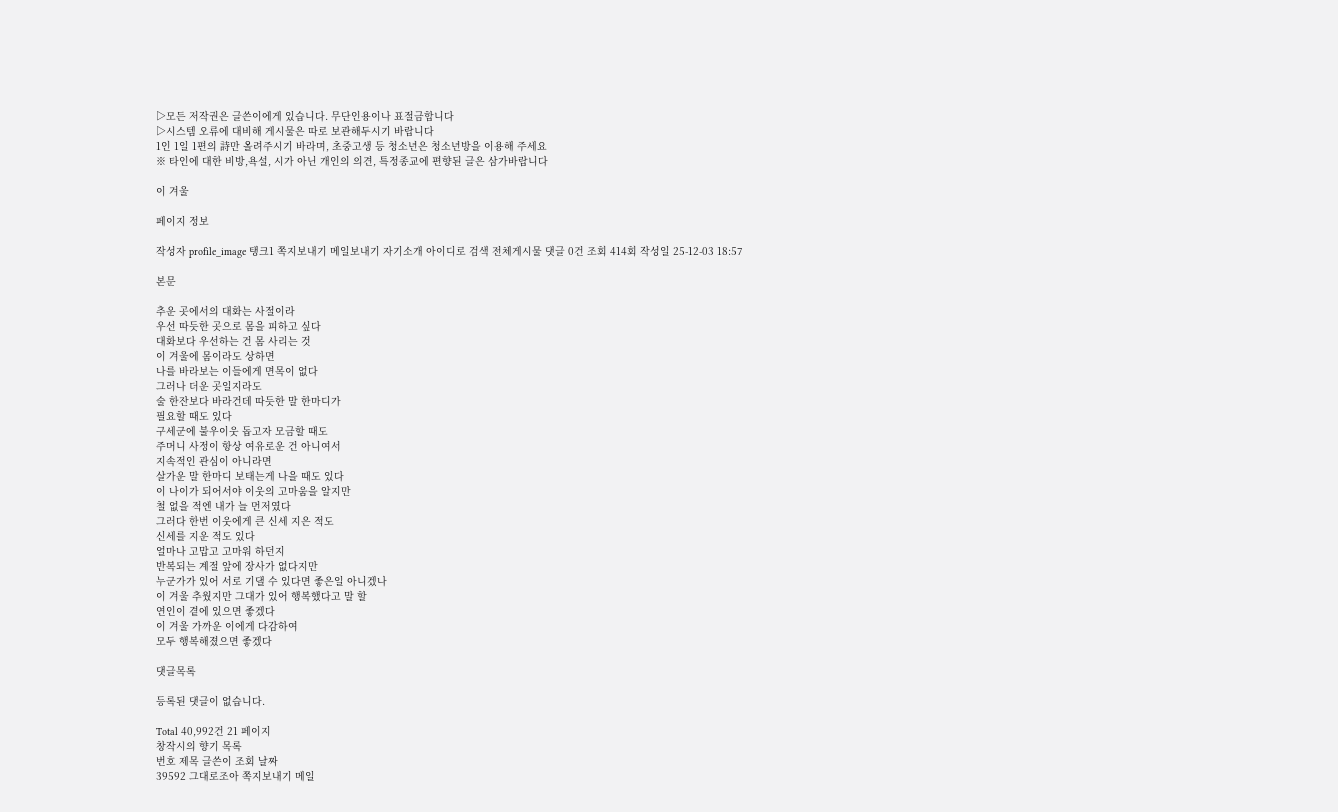▷모든 저작권은 글쓴이에게 있습니다. 무단인용이나 표절금합니다
▷시스템 오류에 대비해 게시물은 따로 보관해두시기 바랍니다
1인 1일 1편의 詩만 올려주시기 바라며, 초중고생 등 청소년은 청소년방을 이용해 주세요
※ 타인에 대한 비방,욕설, 시가 아닌 개인의 의견, 특정종교에 편향된 글은 삼가바랍니다

이 겨울

페이지 정보

작성자 profile_image 탱크1 쪽지보내기 메일보내기 자기소개 아이디로 검색 전체게시물 댓글 0건 조회 414회 작성일 25-12-03 18:57

본문

추운 곳에서의 대화는 사절이라
우선 따듯한 곳으로 몸을 피하고 싶다
대화보다 우선하는 건 몸 사리는 것
이 겨울에 몸이라도 상하면
나를 바라보는 이들에게 면목이 없다
그러나 더운 곳일지라도
술 한잔보다 바라건데 따듯한 말 한마디가
필요할 때도 있다
구세군에 불우이웃 돕고자 모금할 때도
주머니 사정이 항상 여유로운 건 아니여서
지속적인 관심이 아니라면
살가운 말 한마디 보태는게 나을 때도 있다
이 나이가 되어서야 이웃의 고마움을 알지만
철 없을 적엔 내가 늘 먼저였다
그러다 한번 이웃에게 큰 신세 지은 적도
신세를 지운 적도 있다
얼마나 고맙고 고마워 하던지
반복되는 계절 앞에 장사가 없다지만
누군가가 있어 서로 기댈 수 있다면 좋은일 아니겠나
이 겨울 추웠지만 그대가 있어 행복했다고 말 할
연인이 곁에 있으면 좋겠다
이 겨울 가까운 이에게 다감하여
모두 행복해졌으면 좋겠다

댓글목록

등록된 댓글이 없습니다.

Total 40,992건 21 페이지
창작시의 향기 목록
번호 제목 글쓴이 조회 날짜
39592 그대로조아 쪽지보내기 메일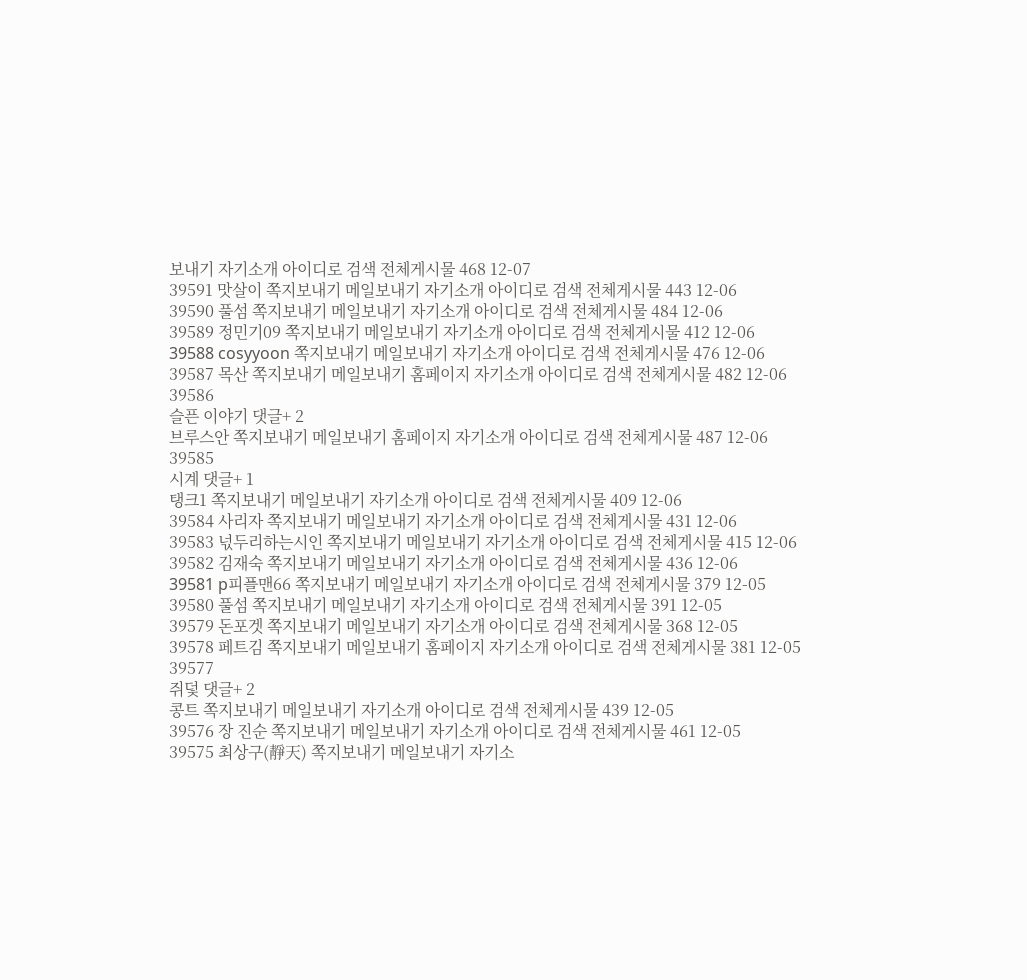보내기 자기소개 아이디로 검색 전체게시물 468 12-07
39591 맛살이 쪽지보내기 메일보내기 자기소개 아이디로 검색 전체게시물 443 12-06
39590 풀섬 쪽지보내기 메일보내기 자기소개 아이디로 검색 전체게시물 484 12-06
39589 정민기09 쪽지보내기 메일보내기 자기소개 아이디로 검색 전체게시물 412 12-06
39588 cosyyoon 쪽지보내기 메일보내기 자기소개 아이디로 검색 전체게시물 476 12-06
39587 목산 쪽지보내기 메일보내기 홈페이지 자기소개 아이디로 검색 전체게시물 482 12-06
39586
슬픈 이야기 댓글+ 2
브루스안 쪽지보내기 메일보내기 홈페이지 자기소개 아이디로 검색 전체게시물 487 12-06
39585
시계 댓글+ 1
탱크1 쪽지보내기 메일보내기 자기소개 아이디로 검색 전체게시물 409 12-06
39584 사리자 쪽지보내기 메일보내기 자기소개 아이디로 검색 전체게시물 431 12-06
39583 넋두리하는시인 쪽지보내기 메일보내기 자기소개 아이디로 검색 전체게시물 415 12-06
39582 김재숙 쪽지보내기 메일보내기 자기소개 아이디로 검색 전체게시물 436 12-06
39581 p피플맨66 쪽지보내기 메일보내기 자기소개 아이디로 검색 전체게시물 379 12-05
39580 풀섬 쪽지보내기 메일보내기 자기소개 아이디로 검색 전체게시물 391 12-05
39579 돈포겟 쪽지보내기 메일보내기 자기소개 아이디로 검색 전체게시물 368 12-05
39578 페트김 쪽지보내기 메일보내기 홈페이지 자기소개 아이디로 검색 전체게시물 381 12-05
39577
쥐덫 댓글+ 2
콩트 쪽지보내기 메일보내기 자기소개 아이디로 검색 전체게시물 439 12-05
39576 장 진순 쪽지보내기 메일보내기 자기소개 아이디로 검색 전체게시물 461 12-05
39575 최상구(靜天) 쪽지보내기 메일보내기 자기소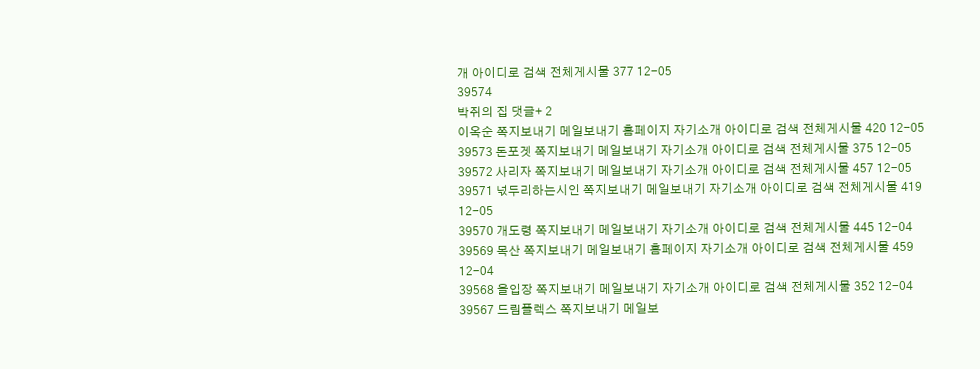개 아이디로 검색 전체게시물 377 12-05
39574
박쥐의 집 댓글+ 2
이옥순 쪽지보내기 메일보내기 홈페이지 자기소개 아이디로 검색 전체게시물 420 12-05
39573 돈포겟 쪽지보내기 메일보내기 자기소개 아이디로 검색 전체게시물 375 12-05
39572 사리자 쪽지보내기 메일보내기 자기소개 아이디로 검색 전체게시물 457 12-05
39571 넋두리하는시인 쪽지보내기 메일보내기 자기소개 아이디로 검색 전체게시물 419 12-05
39570 개도령 쪽지보내기 메일보내기 자기소개 아이디로 검색 전체게시물 445 12-04
39569 목산 쪽지보내기 메일보내기 홈페이지 자기소개 아이디로 검색 전체게시물 459 12-04
39568 을입장 쪽지보내기 메일보내기 자기소개 아이디로 검색 전체게시물 352 12-04
39567 드림플렉스 쪽지보내기 메일보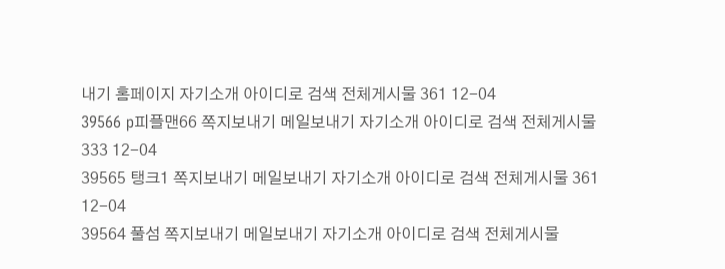내기 홈페이지 자기소개 아이디로 검색 전체게시물 361 12-04
39566 p피플맨66 쪽지보내기 메일보내기 자기소개 아이디로 검색 전체게시물 333 12-04
39565 탱크1 쪽지보내기 메일보내기 자기소개 아이디로 검색 전체게시물 361 12-04
39564 풀섬 쪽지보내기 메일보내기 자기소개 아이디로 검색 전체게시물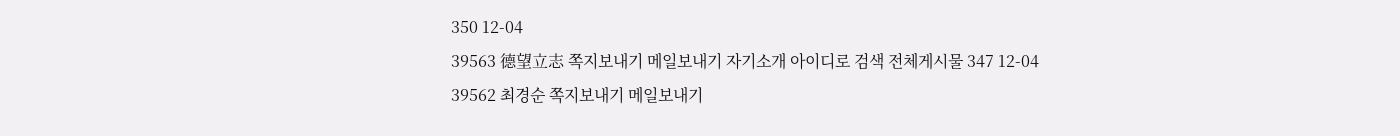350 12-04
39563 德望立志 쪽지보내기 메일보내기 자기소개 아이디로 검색 전체게시물 347 12-04
39562 최경순 쪽지보내기 메일보내기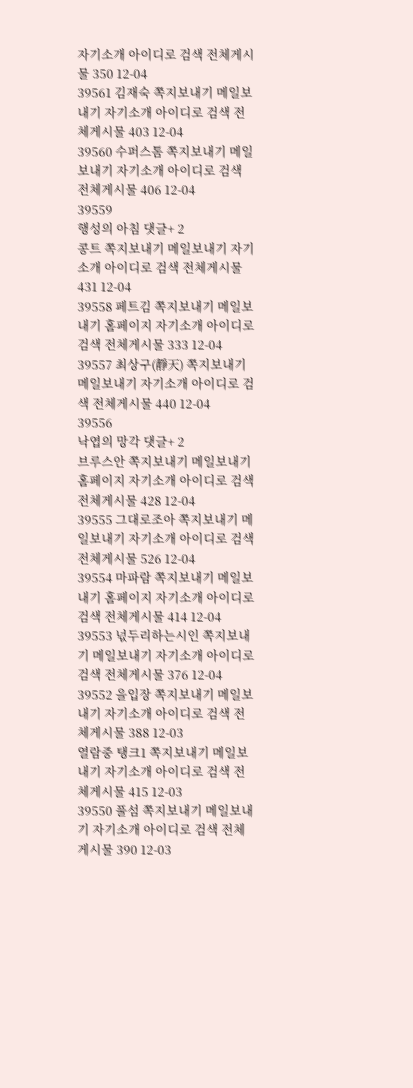자기소개 아이디로 검색 전체게시물 350 12-04
39561 김재숙 쪽지보내기 메일보내기 자기소개 아이디로 검색 전체게시물 403 12-04
39560 수퍼스톰 쪽지보내기 메일보내기 자기소개 아이디로 검색 전체게시물 406 12-04
39559
행성의 아침 댓글+ 2
콩트 쪽지보내기 메일보내기 자기소개 아이디로 검색 전체게시물 431 12-04
39558 페트김 쪽지보내기 메일보내기 홈페이지 자기소개 아이디로 검색 전체게시물 333 12-04
39557 최상구(靜天) 쪽지보내기 메일보내기 자기소개 아이디로 검색 전체게시물 440 12-04
39556
낙엽의 망각 댓글+ 2
브루스안 쪽지보내기 메일보내기 홈페이지 자기소개 아이디로 검색 전체게시물 428 12-04
39555 그대로조아 쪽지보내기 메일보내기 자기소개 아이디로 검색 전체게시물 526 12-04
39554 마파람 쪽지보내기 메일보내기 홈페이지 자기소개 아이디로 검색 전체게시물 414 12-04
39553 넋두리하는시인 쪽지보내기 메일보내기 자기소개 아이디로 검색 전체게시물 376 12-04
39552 을입장 쪽지보내기 메일보내기 자기소개 아이디로 검색 전체게시물 388 12-03
열람중 탱크1 쪽지보내기 메일보내기 자기소개 아이디로 검색 전체게시물 415 12-03
39550 풀섬 쪽지보내기 메일보내기 자기소개 아이디로 검색 전체게시물 390 12-03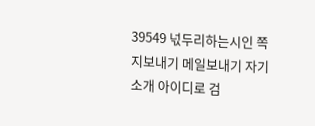39549 넋두리하는시인 쪽지보내기 메일보내기 자기소개 아이디로 검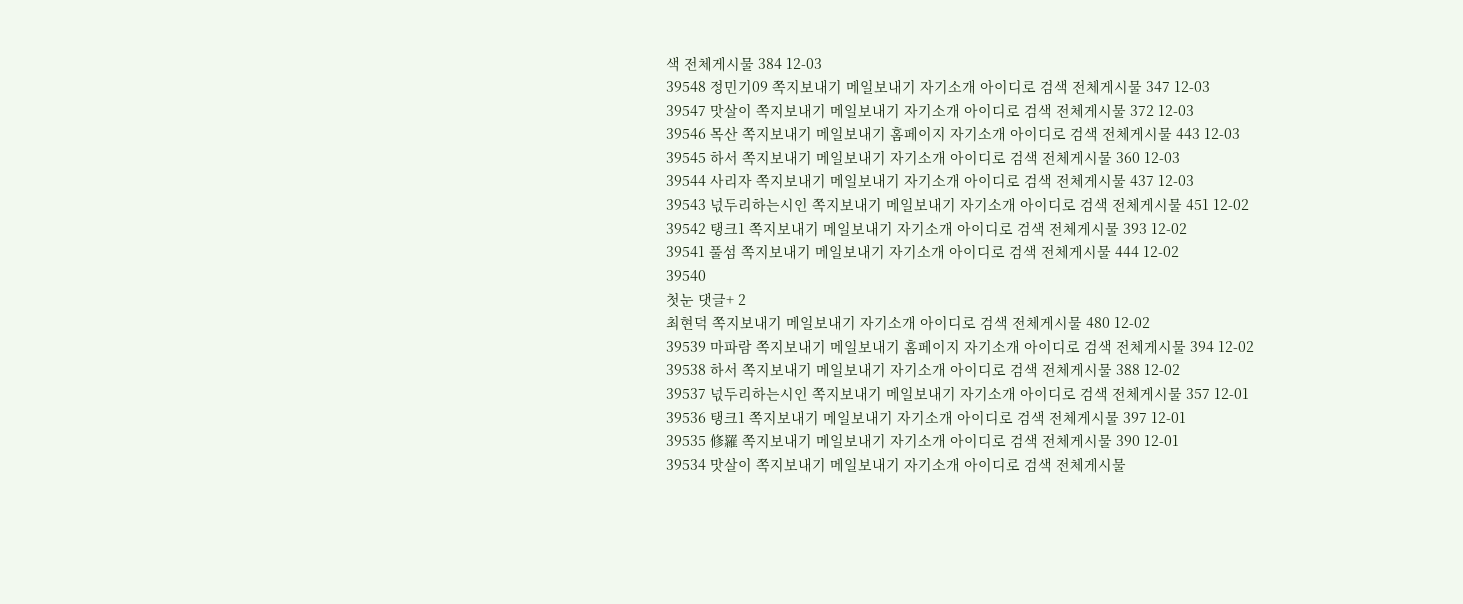색 전체게시물 384 12-03
39548 정민기09 쪽지보내기 메일보내기 자기소개 아이디로 검색 전체게시물 347 12-03
39547 맛살이 쪽지보내기 메일보내기 자기소개 아이디로 검색 전체게시물 372 12-03
39546 목산 쪽지보내기 메일보내기 홈페이지 자기소개 아이디로 검색 전체게시물 443 12-03
39545 하서 쪽지보내기 메일보내기 자기소개 아이디로 검색 전체게시물 360 12-03
39544 사리자 쪽지보내기 메일보내기 자기소개 아이디로 검색 전체게시물 437 12-03
39543 넋두리하는시인 쪽지보내기 메일보내기 자기소개 아이디로 검색 전체게시물 451 12-02
39542 탱크1 쪽지보내기 메일보내기 자기소개 아이디로 검색 전체게시물 393 12-02
39541 풀섬 쪽지보내기 메일보내기 자기소개 아이디로 검색 전체게시물 444 12-02
39540
첫눈 댓글+ 2
최현덕 쪽지보내기 메일보내기 자기소개 아이디로 검색 전체게시물 480 12-02
39539 마파람 쪽지보내기 메일보내기 홈페이지 자기소개 아이디로 검색 전체게시물 394 12-02
39538 하서 쪽지보내기 메일보내기 자기소개 아이디로 검색 전체게시물 388 12-02
39537 넋두리하는시인 쪽지보내기 메일보내기 자기소개 아이디로 검색 전체게시물 357 12-01
39536 탱크1 쪽지보내기 메일보내기 자기소개 아이디로 검색 전체게시물 397 12-01
39535 修羅 쪽지보내기 메일보내기 자기소개 아이디로 검색 전체게시물 390 12-01
39534 맛살이 쪽지보내기 메일보내기 자기소개 아이디로 검색 전체게시물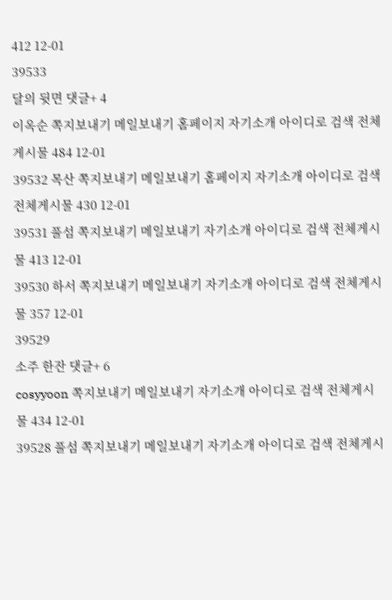412 12-01
39533
달의 뒷면 댓글+ 4
이옥순 쪽지보내기 메일보내기 홈페이지 자기소개 아이디로 검색 전체게시물 484 12-01
39532 목산 쪽지보내기 메일보내기 홈페이지 자기소개 아이디로 검색 전체게시물 430 12-01
39531 풀섬 쪽지보내기 메일보내기 자기소개 아이디로 검색 전체게시물 413 12-01
39530 하서 쪽지보내기 메일보내기 자기소개 아이디로 검색 전체게시물 357 12-01
39529
소주 한잔 댓글+ 6
cosyyoon 쪽지보내기 메일보내기 자기소개 아이디로 검색 전체게시물 434 12-01
39528 풀섬 쪽지보내기 메일보내기 자기소개 아이디로 검색 전체게시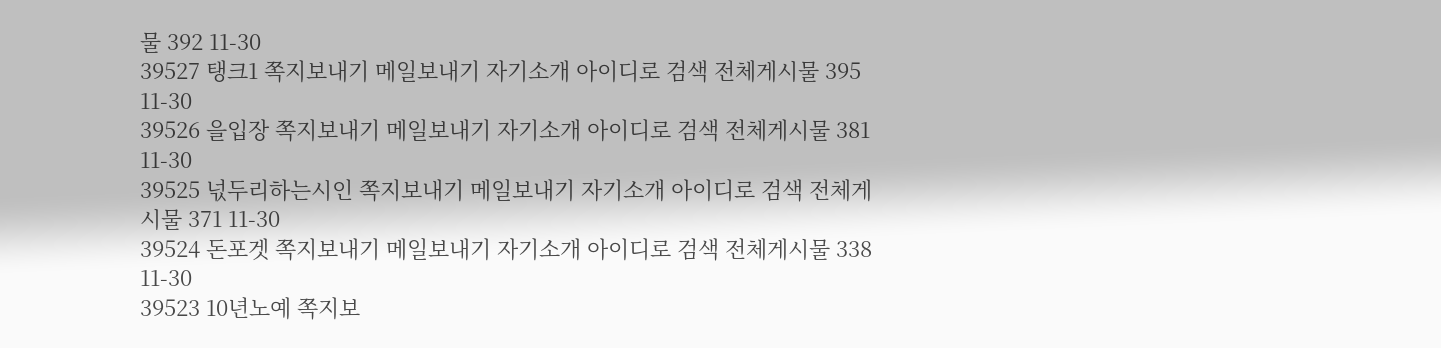물 392 11-30
39527 탱크1 쪽지보내기 메일보내기 자기소개 아이디로 검색 전체게시물 395 11-30
39526 을입장 쪽지보내기 메일보내기 자기소개 아이디로 검색 전체게시물 381 11-30
39525 넋두리하는시인 쪽지보내기 메일보내기 자기소개 아이디로 검색 전체게시물 371 11-30
39524 돈포겟 쪽지보내기 메일보내기 자기소개 아이디로 검색 전체게시물 338 11-30
39523 10년노예 쪽지보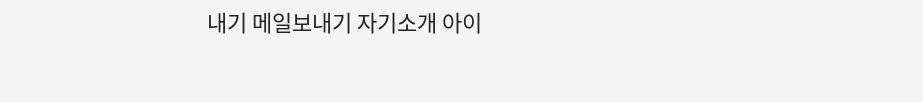내기 메일보내기 자기소개 아이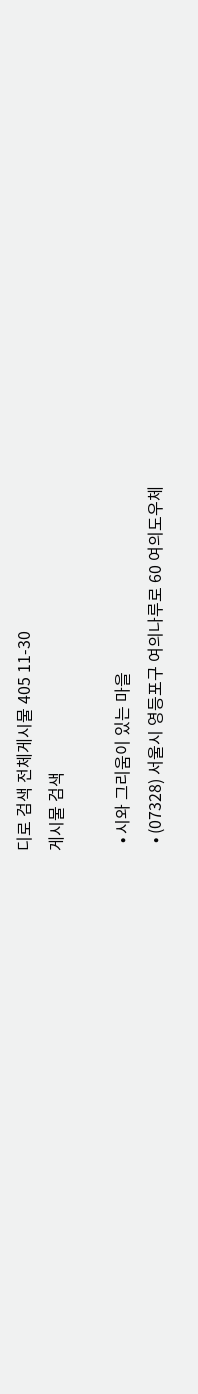디로 검색 전체게시물 405 11-30
게시물 검색

  • 시와 그리움이 있는 마을
  • (07328) 서울시 영등포구 여의나루로 60 여의도우체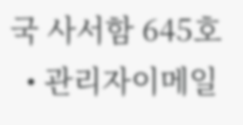국 사서함 645호
  • 관리자이메일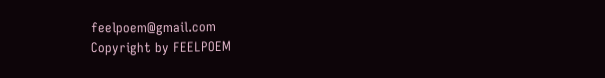feelpoem@gmail.com
Copyright by FEELPOEM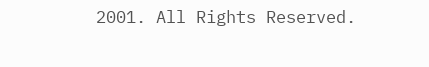2001. All Rights Reserved.